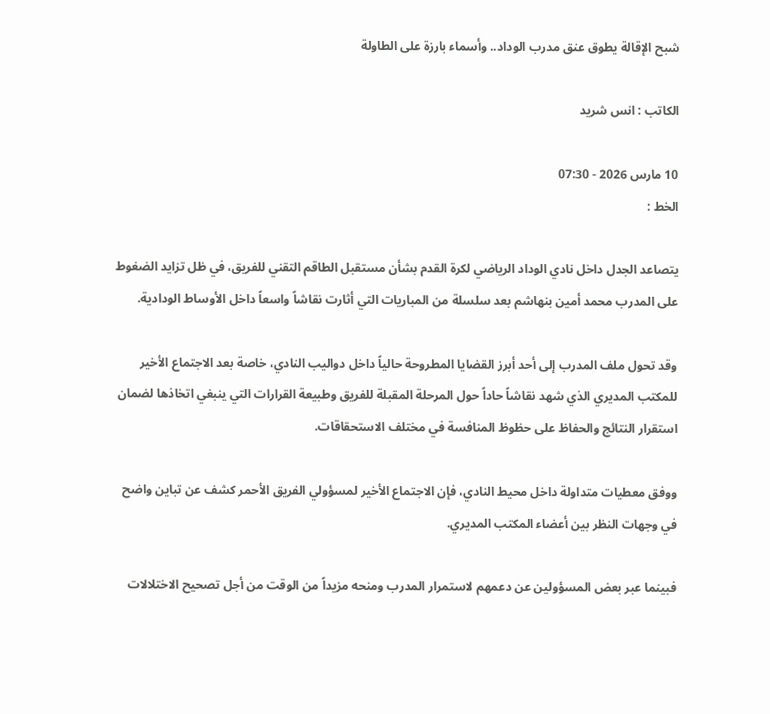شبح الإقالة يطوق عنق مدرب الوداد.. وأسماء بارزة على الطاولة

الكاتب : انس شريد

10 مارس 2026 - 07:30
الخط :

يتصاعد الجدل داخل نادي الوداد الرياضي لكرة القدم بشأن مستقبل الطاقم التقني للفريق، في ظل تزايد الضغوط على المدرب محمد أمين بنهاشم بعد سلسلة من المباريات التي أثارت نقاشاً واسعاً داخل الأوساط الودادية.

وقد تحول ملف المدرب إلى أحد أبرز القضايا المطروحة حالياً داخل دواليب النادي، خاصة بعد الاجتماع الأخير للمكتب المديري الذي شهد نقاشاً حاداً حول المرحلة المقبلة للفريق وطبيعة القرارات التي ينبغي اتخاذها لضمان استقرار النتائج والحفاظ على حظوظ المنافسة في مختلف الاستحقاقات.

ووفق معطيات متداولة داخل محيط النادي، فإن الاجتماع الأخير لمسؤولي الفريق الأحمر كشف عن تباين واضح في وجهات النظر بين أعضاء المكتب المديري.

فبينما عبر بعض المسؤولين عن دعمهم لاستمرار المدرب ومنحه مزيداً من الوقت من أجل تصحيح الاختلالات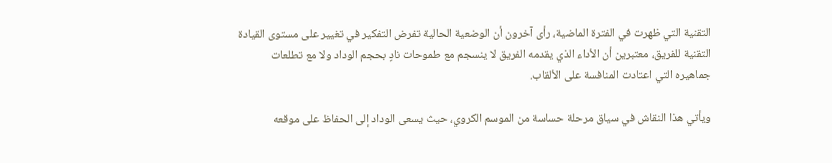التقنية التي ظهرت في الفترة الماضية، رأى آخرون أن الوضعية الحالية تفرض التفكير في تغيير على مستوى القيادة التقنية للفريق، معتبرين أن الأداء الذي يقدمه الفريق لا ينسجم مع طموحات نادٍ بحجم الوداد ولا مع تطلعات جماهيره التي اعتادت المنافسة على الألقاب.

ويأتي هذا النقاش في سياق مرحلة حساسة من الموسم الكروي، حيث يسعى الوداد إلى الحفاظ على موقعه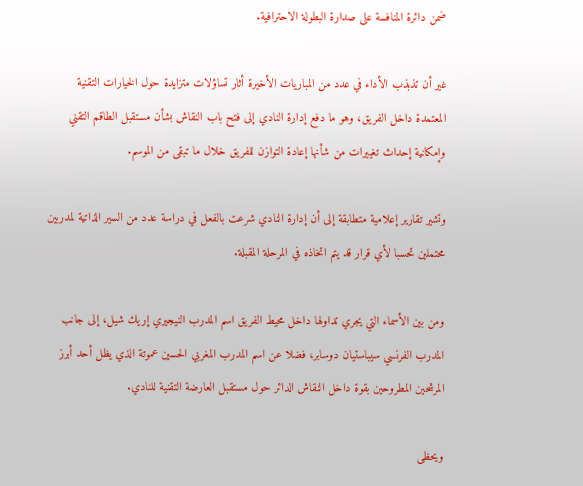ضمن دائرة المنافسة على صدارة البطولة الاحترافية.

غير أن تذبذب الأداء في عدد من المباريات الأخيرة أثار تساؤلات متزايدة حول الخيارات التقنية المعتمدة داخل الفريق، وهو ما دفع إدارة النادي إلى فتح باب النقاش بشأن مستقبل الطاقم التقني وإمكانية إحداث تغييرات من شأنها إعادة التوازن للفريق خلال ما تبقى من الموسم.

وتشير تقارير إعلامية متطابقة إلى أن إدارة النادي شرعت بالفعل في دراسة عدد من السير الذاتية لمدربين محتملين تحسبا لأي قرار قد يتم اتخاذه في المرحلة المقبلة.

ومن بين الأسماء التي يجري تداولها داخل محيط الفريق اسم المدرب النيجيري إريك شيل، إلى جانب المدرب الفرنسي سيباستيان دوسابر، فضلا عن اسم المدرب المغربي الحسين عموتة الذي يظل أحد أبرز المرشحين المطروحين بقوة داخل النقاش الدائر حول مستقبل العارضة التقنية للنادي.

ويحظى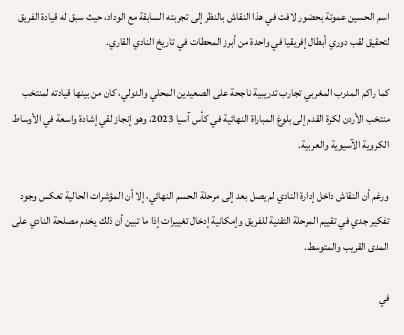اسم الحسين عموتة بحضور لافت في هذا النقاش بالنظر إلى تجربته السابقة مع الوداد، حيث سبق له قيادة الفريق لتحقيق لقب دوري أبطال إفريقيا في واحدة من أبرز المحطات في تاريخ النادي القاري.

كما راكم المدرب المغربي تجارب تدريبية ناجحة على الصعيدين المحلي والدولي، كان من بينها قيادته لمنتخب منتخب الأردن لكرة القدم إلى بلوغ المباراة النهائية في كأس آسيا 2023، وهو إنجاز لقي إشادة واسعة في الأوساط الكروية الآسيوية والعربية.

ورغم أن النقاش داخل إدارة النادي لم يصل بعد إلى مرحلة الحسم النهائي، إلا أن المؤشرات الحالية تعكس وجود تفكير جدي في تقييم المرحلة التقنية للفريق وإمكانية إدخال تغييرات إذا ما تبين أن ذلك يخدم مصلحة النادي على المدى القريب والمتوسط.

في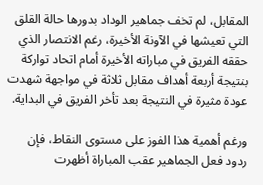المقابل، لم تخف جماهير الوداد بدورها حالة القلق التي تعيشها في الآونة الأخيرة، رغم الانتصار الذي حققه الفريق في مباراته الأخيرة أمام اتحاد تواركة بنتيجة أربعة أهداف مقابل ثلاثة في مواجهة شهدت عودة مثيرة في النتيجة بعد تأخر الفريق في البداية.

ورغم أهمية هذا الفوز على مستوى النقاط، فإن ردود فعل الجماهير عقب المباراة أظهرت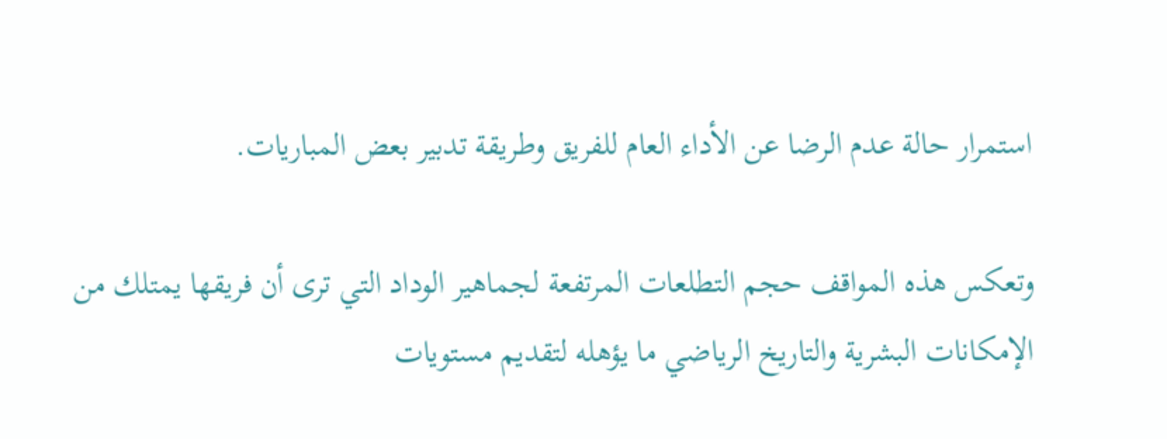استمرار حالة عدم الرضا عن الأداء العام للفريق وطريقة تدبير بعض المباريات.

وتعكس هذه المواقف حجم التطلعات المرتفعة لجماهير الوداد التي ترى أن فريقها يمتلك من الإمكانات البشرية والتاريخ الرياضي ما يؤهله لتقديم مستويات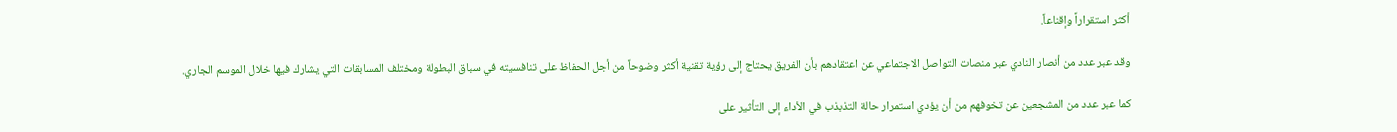أكثر استقراراً وإقناعاً.

وقد عبر عدد من أنصار النادي عبر منصات التواصل الاجتماعي عن اعتقادهم بأن الفريق يحتاج إلى رؤية تقنية أكثر وضوحاً من أجل الحفاظ على تنافسيته في سباق البطولة ومختلف المسابقات التي يشارك فيها خلال الموسم الجاري.

كما عبر عدد من المشجعين عن تخوفهم من أن يؤدي استمرار حالة التذبذب في الأداء إلى التأثير على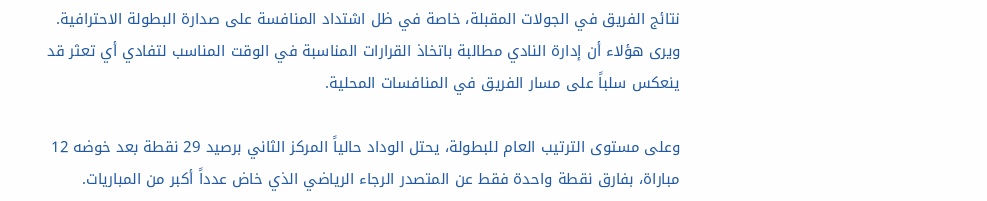نتائج الفريق في الجولات المقبلة، خاصة في ظل اشتداد المنافسة على صدارة البطولة الاحترافية. ويرى هؤلاء أن إدارة النادي مطالبة باتخاذ القرارات المناسبة في الوقت المناسب لتفادي أي تعثر قد ينعكس سلباً على مسار الفريق في المنافسات المحلية.

وعلى مستوى الترتيب العام للبطولة، يحتل الوداد حالياً المركز الثاني برصيد 29 نقطة بعد خوضه 12 مباراة، بفارق نقطة واحدة فقط عن المتصدر الرجاء الرياضي الذي خاض عدداً أكبر من المباريات.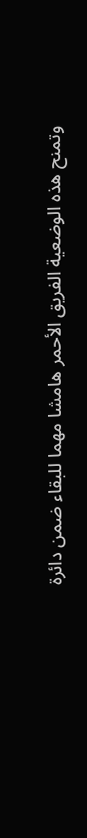وتمنح هذه الوضعية الفريق الأحمر هامشا مهما للبقاء ضمن دائرة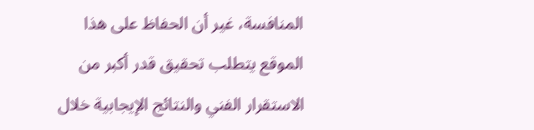المنافسة، غير أن الحفاظ على هذا الموقع يتطلب تحقيق قدر أكبر من الاستقرار الفني والنتائج الإيجابية خلال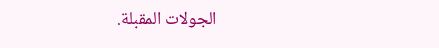الجولات المقبلة.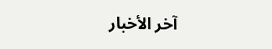آخر الأخبار